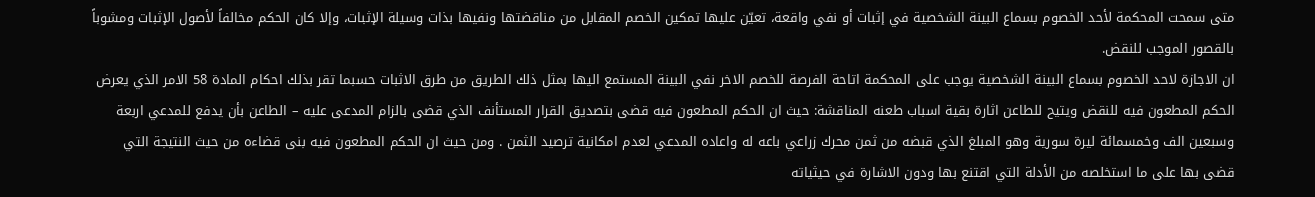متى سمحت المحكمة لأحد الخصوم بسماع البينة الشخصية في إثبات أو نفي واقعة، تعيّن عليها تمكين الخصم المقابل من مناقضتها ونفيها بذات وسيلة الإثبات، وإلا كان الحكم مخالفاً لأصول الإثبات ومشوباً بالقصور الموجب للنقض.
ان الاجازة لاحد الخصوم بسماع البينة الشخصية يوجب على المحكمة اتاحة الفرصة للخصم الاخر نفي البينة المستمع اليها بمثل ذلك الطريق من طرق الاثبات حسبما تقر بذلك احكام المادة 58 الامر الذي يعرض الحكم المطعون فيه للنقض ويتيح للطاعن اثارة بقية اسباب طعنه المناقشة: حيث ان الحكم المطعون فيه قضى بتصديق القرار المستأنف الذي قضى بالزام المدعى عليه – الطاعن بأن يدفع للمدعي اربعة وسبعين الف وخمسمائة ليرة سورية وهو المبلغ الذي قبضه من ثمن محرك زراعي باعه له واعاده المدعي لعدم امكانية ترصيد الثمن . ومن حيث ان الحكم المطعون فيه بنى قضاءه من حيث النتيجة التي قضى بها على ما استخلصه من الأدلة التي اقتنع بها ودون الاشارة في حيثياته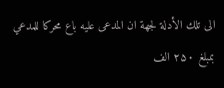الى تلك الأدلة لجهة ان المدعى عليه باع محركا للمدعي بمبلغ ۲۵۰ الف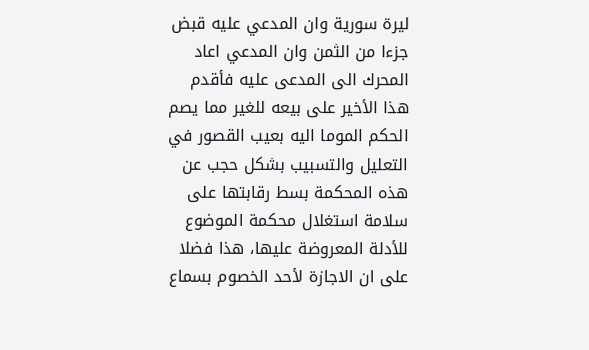ليرة سورية وان المدعي عليه قبض جزءا من الثمن وان المدعي اعاد المحرك الى المدعى عليه فأقدم هذا الأخير على بيعه للغير مما يصم الحكم الموما اليه بعيب القصور في التعليل والتسبيب بشكل حجب عن هذه المحكمة بسط رقابتها على سلامة استغلال محكمة الموضوع للأدلة المعروضة عليها، هذا فضلا على ان الاجازة لأحد الخصوم بسماع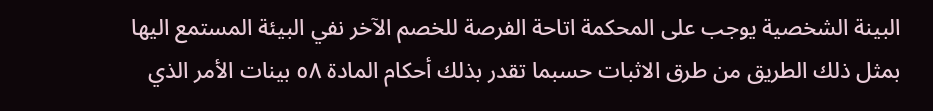البينة الشخصية يوجب على المحكمة اتاحة الفرصة للخصم الآخر نفي البيئة المستمع اليها بمثل ذلك الطريق من طرق الاثبات حسبما تقدر بذلك أحكام المادة ٥٨ بينات الأمر الذي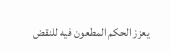يعزز الحكم المطعون فيه للنقض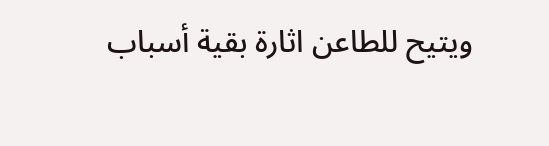ويتيح للطاعن اثارة بقية أسباب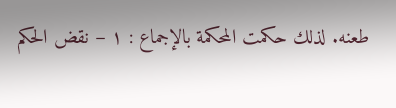طعنه. لذلك حكمت المحكمة بالإجماع : ١ – نقض الحكم